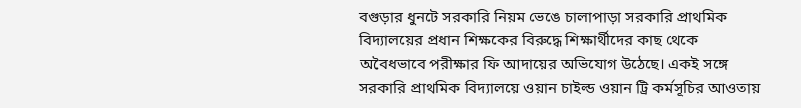বগুড়ার ধুনটে সরকারি নিয়ম ভেঙে চালাপাড়া সরকারি প্রাথমিক বিদ্যালয়ের প্রধান শিক্ষকের বিরুদ্ধে শিক্ষার্থীদের কাছ থেকে অবৈধভাবে পরীক্ষার ফি আদায়ের অভিযোগ উঠেছে। একই সঙ্গে সরকারি প্রাথমিক বিদ্যালয়ে ওয়ান চাইল্ড ওয়ান ট্রি কর্মসূচির আওতায়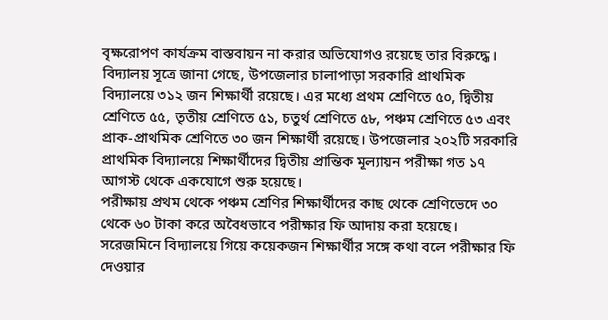বৃক্ষরোপণ কার্যক্রম বাস্তবায়ন না করার অভিযোগও রয়েছে তার বিরুদ্ধে।
বিদ্যালয় সূত্রে জানা গেছে, উপজেলার চালাপাড়া সরকারি প্রাথমিক বিদ্যালয়ে ৩১২ জন শিক্ষার্থী রয়েছে। এর মধ্যে প্রথম শ্রেণিতে ৫০, দ্বিতীয় শ্রেণিতে ৫৫, তৃতীয় শ্রেণিতে ৫১, চতুর্থ শ্রেণিতে ৫৮, পঞ্চম শ্রেণিতে ৫৩ এবং প্রাক-প্রাথমিক শ্রেণিতে ৩০ জন শিক্ষার্থী রয়েছে। উপজেলার ২০২টি সরকারি প্রাথমিক বিদ্যালয়ে শিক্ষার্থীদের দ্বিতীয় প্রান্তিক মূল্যায়ন পরীক্ষা গত ১৭ আগস্ট থেকে একযোগে শুরু হয়েছে।
পরীক্ষায় প্রথম থেকে পঞ্চম শ্রেণির শিক্ষার্থীদের কাছ থেকে শ্রেণিভেদে ৩০ থেকে ৬০ টাকা করে অবৈধভাবে পরীক্ষার ফি আদায় করা হয়েছে। সরেজমিনে বিদ্যালয়ে গিয়ে কয়েকজন শিক্ষার্থীর সঙ্গে কথা বলে পরীক্ষার ফি দেওয়ার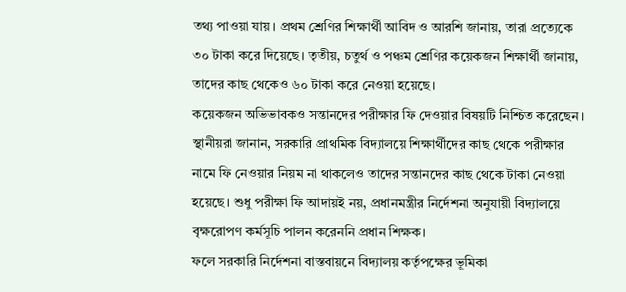তথ্য পাওয়া যায়। প্রথম শ্রেণির শিক্ষার্থী আবিদ ও আরশি জানায়, তারা প্রত্যেকে ৩০ টাকা করে দিয়েছে। তৃতীয়, চতুর্থ ও পঞ্চম শ্রেণির কয়েকজন শিক্ষার্থী জানায়, তাদের কাছ থেকেও ৬০ টাকা করে নেওয়া হয়েছে।
কয়েকজন অভিভাবকও সন্তানদের পরীক্ষার ফি দেওয়ার বিষয়টি নিশ্চিত করেছেন। স্থানীয়রা জানান, সরকারি প্রাথমিক বিদ্যালয়ে শিক্ষার্থীদের কাছ থেকে পরীক্ষার নামে ফি নেওয়ার নিয়ম না থাকলেও তাদের সন্তানদের কাছ থেকে টাকা নেওয়া হয়েছে। শুধু পরীক্ষা ফি আদায়ই নয়, প্রধানমন্ত্রীর নির্দেশনা অনুযায়ী বিদ্যালয়ে বৃক্ষরোপণ কর্মসূচি পালন করেননি প্রধান শিক্ষক।
ফলে সরকারি নির্দেশনা বাস্তবায়নে বিদ্যালয় কর্তৃপক্ষের ভূমিকা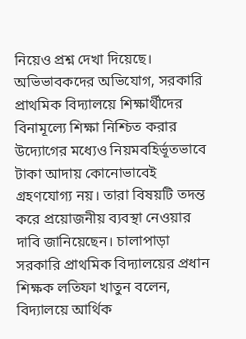নিয়েও প্রশ্ন দেখা দিয়েছে। অভিভাবকদের অভিযোগ, সরকারি প্রাথমিক বিদ্যালয়ে শিক্ষার্থীদের বিনামূল্যে শিক্ষা নিশ্চিত করার উদ্যোগের মধ্যেও নিয়মবহির্ভূতভাবে টাকা আদায় কোনোভাবেই গ্রহণযোগ্য নয়। তারা বিষয়টি তদন্ত করে প্রয়োজনীয় ব্যবস্থা নেওয়ার দাবি জানিয়েছেন। চালাপাড়া সরকারি প্রাথমিক বিদ্যালয়ের প্রধান শিক্ষক লতিফা খাতুন বলেন, বিদ্যালয়ে আর্থিক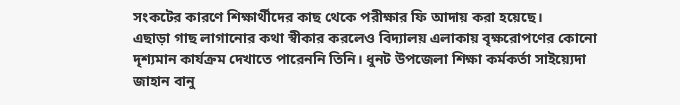সংকটের কারণে শিক্ষার্থীদের কাছ থেকে পরীক্ষার ফি আদায় করা হয়েছে।
এছাড়া গাছ লাগানোর কথা স্বীকার করলেও বিদ্যালয় এলাকায় বৃক্ষরোপণের কোনো দৃশ্যমান কার্যক্রম দেখাতে পারেননি তিনি। ধুনট উপজেলা শিক্ষা কর্মকর্তা সাইয়্যেদা জাহান বানু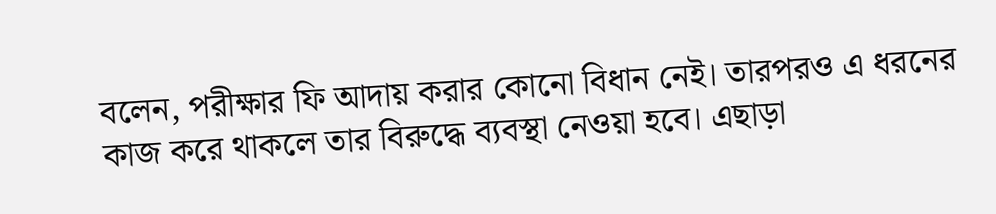বলেন, পরীক্ষার ফি আদায় করার কোনো বিধান নেই। তারপরও এ ধরনের কাজ করে থাকলে তার বিরুদ্ধে ব্যবস্থা নেওয়া হবে। এছাড়া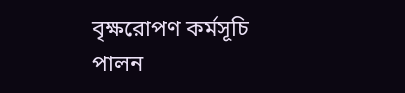বৃক্ষরোপণ কর্মসূচি পালন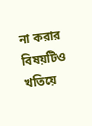না করার বিষয়টিও খতিয়ে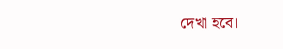দেখা হবে।